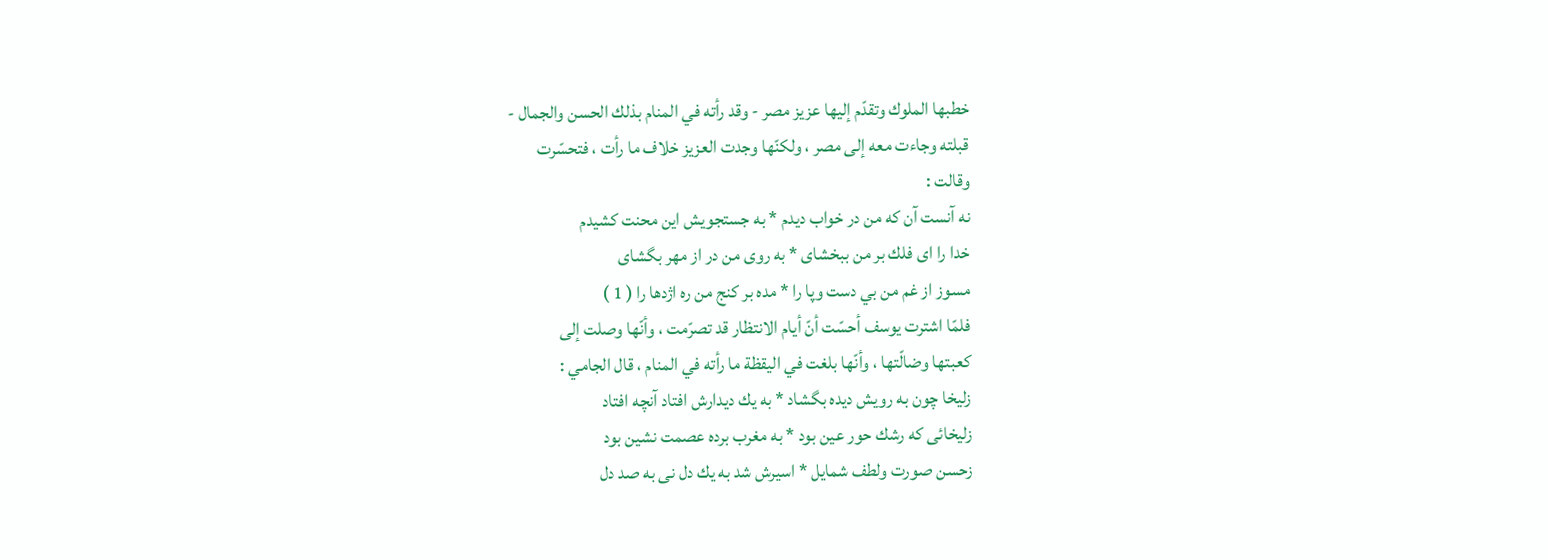خطبها الملوك وتقدّم إليها عزيز مصر - وقد رأته في المنام بذلك الحسن والجمال -
قبلته وجاءت معه إلى مصر ، ولكنّها وجدت العزيز خلاف ما رأت ، فتحسّرت
وقالت :
نه آنست آن كه من در خواب ديدم * به جستجويش اين محنت كشيدم
خدا را اى فلك بر من ببخشاى * به روى من در از مهر بگشاى
مسوز از غم من بي دست وپا را * مده بر كنج من ره اژدها را ( 1 )
فلمّا اشترت يوسف أحسّت أنّ أيام الانتظار قد تصرّمت ، وأنّها وصلت إلى
كعبتها وضالّتها ، وأنّها بلغت في اليقظة ما رأته في المنام ، قال الجامي :
زليخا چون به رويش ديده بگشاد * به يك ديدارش افتاد آنچه افتاد
زليخائى كه رشك حور عين بود * به مغرب برده عصمت نشين بود
زحسن صورت ولطف شمايل * اسيرش شد به يك دل نى به صد دل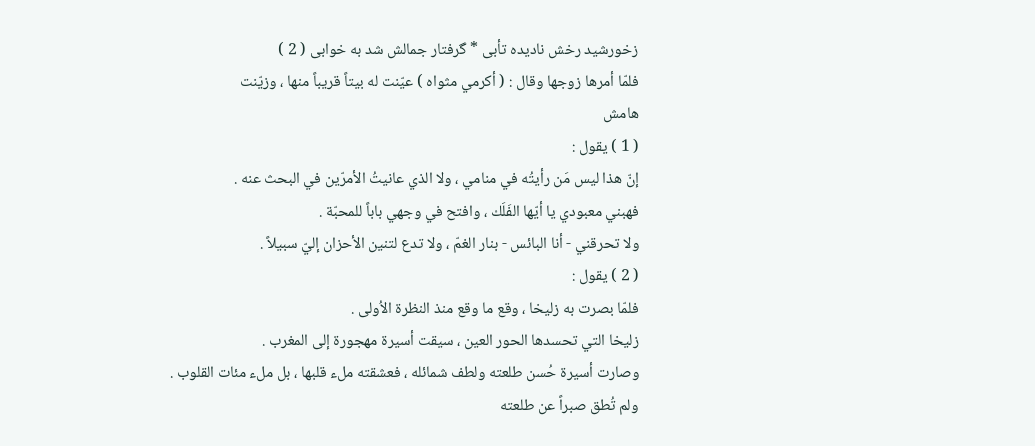زخورشيد رخش ناديده تأبى * گرفتار جمالش شد به خوابى ( 2 )
فلمّا أمرها زوجها وقال : ( أكرمي مثواه ) عيّنت له بيتاً قريباً منها ، وزيّنت
هامش
( 1 ) يقول :
إنّ هذا ليس مَن رأيتُه في منامي ، ولا الذي عانيتُ الأمرّين في البحث عنه .
فهبني معبودي يا أيّها الفَلَك ، وافتح في وجهي باباً للمحبّة .
ولا تحرقني - أنا البائس - بنار الغمّ ، ولا تدع لتنين الأحزان إليّ سبيلاً .
( 2 ) يقول :
فلمّا بصرت به زليخا ، وقع ما وقع منذ النظرة الاُولى .
زليخا التي تحسدها الحور العين ، سيقت أسيرة مهجورة إلى المغرب .
وصارت أسيرة حُسن طلعته ولطف شمائله ، فعشقته ملء قلبها ، بل ملء مئات القلوب .
ولم تُطق صبراً عن طلعته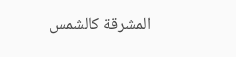المشرقة كالشمس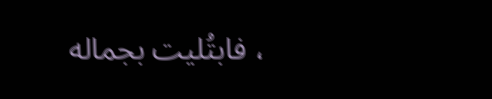، فابتُليت بجماله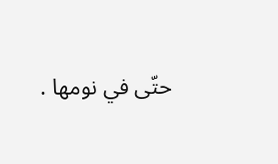حتّى في نومها .